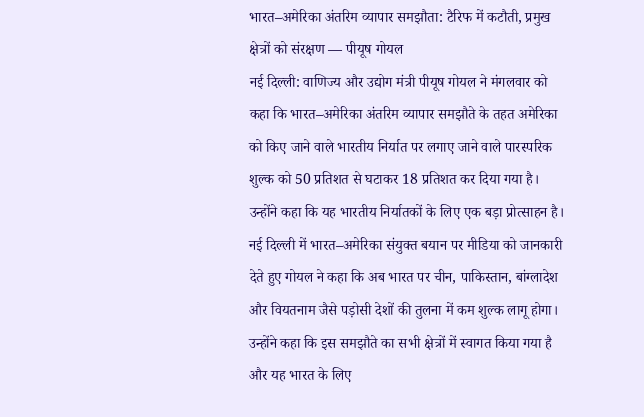भारत–अमेरिका अंतरिम व्यापार समझौता: टैरिफ में कटौती, प्रमुख क्षेत्रों को संरक्षण — पीयूष गोयल
नई दिल्ली: वाणिज्य और उद्योग मंत्री पीयूष गोयल ने मंगलवार को कहा कि भारत–अमेरिका अंतरिम व्यापार समझौते के तहत अमेरिका को किए जाने वाले भारतीय निर्यात पर लगाए जाने वाले पारस्परिक शुल्क को 50 प्रतिशत से घटाकर 18 प्रतिशत कर दिया गया है। उन्होंने कहा कि यह भारतीय निर्यातकों के लिए एक बड़ा प्रोत्साहन है।
नई दिल्ली में भारत–अमेरिका संयुक्त बयान पर मीडिया को जानकारी देते हुए गोयल ने कहा कि अब भारत पर चीन, पाकिस्तान, बांग्लादेश और वियतनाम जैसे पड़ोसी देशों की तुलना में कम शुल्क लागू होगा। उन्होंने कहा कि इस समझौते का सभी क्षेत्रों में स्वागत किया गया है और यह भारत के लिए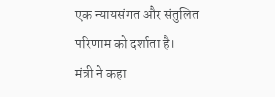एक न्यायसंगत और संतुलित परिणाम को दर्शाता है।
मंत्री ने कहा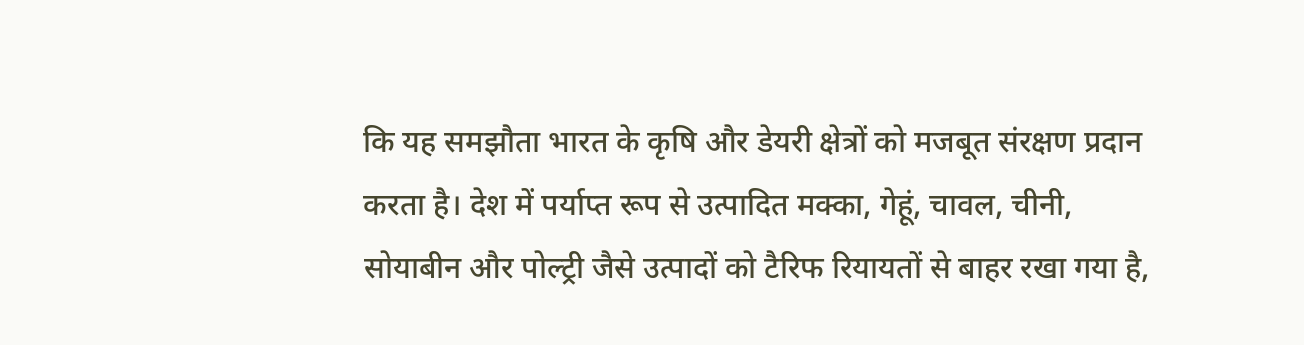कि यह समझौता भारत के कृषि और डेयरी क्षेत्रों को मजबूत संरक्षण प्रदान करता है। देश में पर्याप्त रूप से उत्पादित मक्का, गेहूं, चावल, चीनी, सोयाबीन और पोल्ट्री जैसे उत्पादों को टैरिफ रियायतों से बाहर रखा गया है,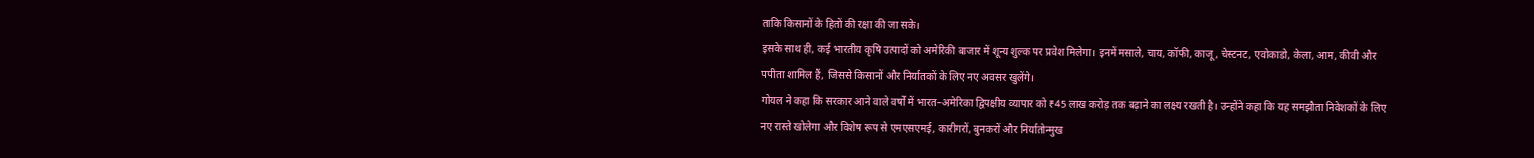ताकि किसानों के हितों की रक्षा की जा सके।
इसके साथ ही, कई भारतीय कृषि उत्पादों को अमेरिकी बाजार में शून्य शुल्क पर प्रवेश मिलेगा। इनमें मसाले, चाय, कॉफी, काजू, चेस्टनट, एवोकाडो, केला, आम, कीवी और पपीता शामिल हैं, जिससे किसानों और निर्यातकों के लिए नए अवसर खुलेंगे।
गोयल ने कहा कि सरकार आने वाले वर्षों में भारत–अमेरिका द्विपक्षीय व्यापार को ₹45 लाख करोड़ तक बढ़ाने का लक्ष्य रखती है। उन्होंने कहा कि यह समझौता निवेशकों के लिए नए रास्ते खोलेगा और विशेष रूप से एमएसएमई, कारीगरों, बुनकरों और निर्यातोन्मुख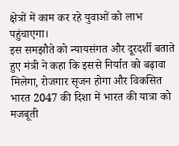क्षेत्रों में काम कर रहे युवाओं को लाभ पहुंचाएगा।
इस समझौते को न्यायसंगत और दूरदर्शी बताते हुए मंत्री ने कहा कि इससे निर्यात को बढ़ावा मिलेगा, रोजगार सृजन होगा और विकसित भारत 2047 की दिशा में भारत की यात्रा को मजबूती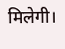मिलेगी।